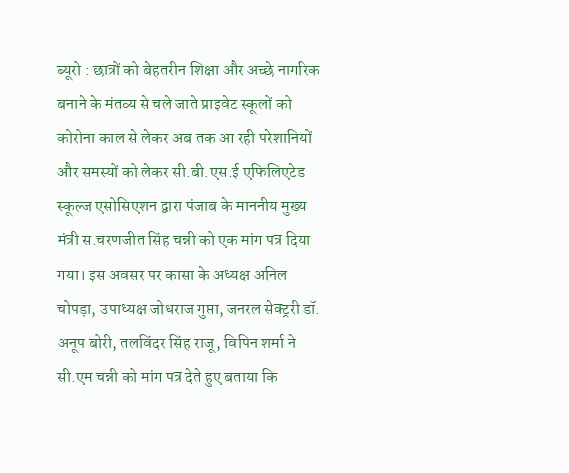ब्यूरो : छात्रों को बेहतरीन शिक्षा और अच्छे नागरिक बनाने के मंतव्य से चले जाते प्राइवेट स्कूलों को कोरोना काल से लेकर अब तक आ रही परेशानियों और समस्यों को लेकर सी.बी.एस.ई एफिलिएटेड स्कूल्ज एसोसिएशन द्वारा पंजाब के माननीय मुख्य मंत्री स.चरणजीत सिंह चन्नी को एक मांग पत्र दिया गया। इस अवसर पर कासा के अध्यक्ष अनिल चोपड़ा, उपाध्यक्ष जोधराज गुप्ता, जनरल सेक्ट्ररी डॉ. अनूप बोरी, तलविंदर सिंह राजू, विपिन शर्मा ने सी.एम चन्नी को मांग पत्र देते हुए बताया कि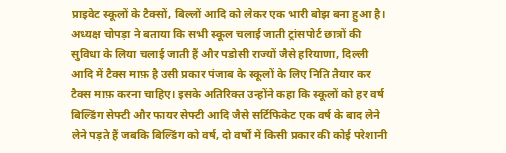प्राइवेट स्कूलों के टैक्सों, बिल्लों आदि को लेकर एक भारी बोझ बना हुआ है।
अध्यक्ष चोपड़ा ने बताया कि सभी स्कूल चलाई जाती ट्रांसपोर्ट छात्रों की सुविधा के लिया चलाई जाती हैं और पडोसी राज्यों जैसे हरियाणा, दिल्ली आदि में टैक्स माफ़ है उसी प्रकार पंजाब के स्कूलों के लिए निति तैयार कर टैक्स माफ़ करना चाहिए। इसके अतिरिक्त उन्होंने कहा कि स्कूलों को हर वर्ष बिल्डिंग सेफ्टी और फायर सेफ्टी आदि जैसे सर्टिफिकेट एक वर्ष के बाद लेने लेने पड़ते हैं जबकि बिल्डिंग को वर्ष, दो वर्षों में किसी प्रकार की कोई परेशानी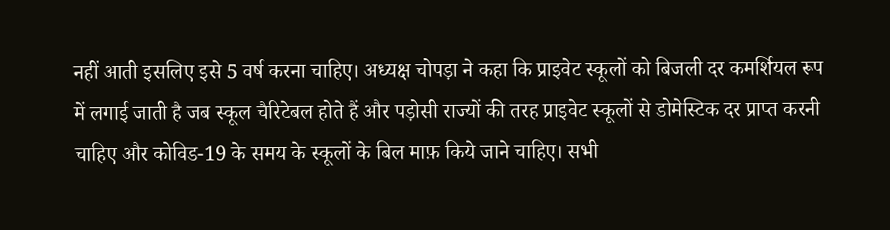नहीं आती इसलिए इसे 5 वर्ष करना चाहिए। अध्यक्ष चोपड़ा ने कहा कि प्राइवेट स्कूलों को बिजली दर कमर्शियल रूप में लगाई जाती है जब स्कूल चैरिटेबल होते हैं और पड़ोसी राज्यों की तरह प्राइवेट स्कूलों से डोमेस्टिक दर प्राप्त करनी चाहिए और कोविड-19 के समय के स्कूलों के बिल माफ़ किये जाने चाहिए। सभी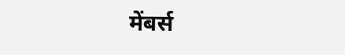मेंबर्स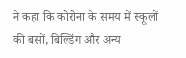ने कहा कि कोरोना के समय में स्कूलों की बसों, बिल्डिंग और अन्य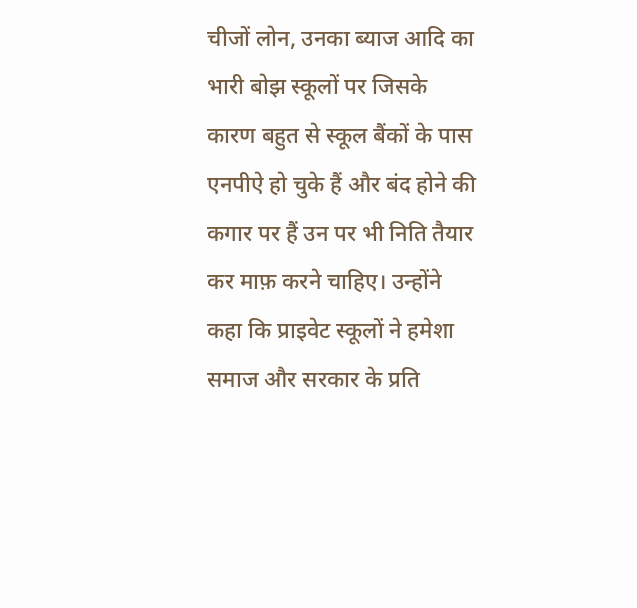चीजों लोन, उनका ब्याज आदि का भारी बोझ स्कूलों पर जिसके कारण बहुत से स्कूल बैंकों के पास एनपीऐ हो चुके हैं और बंद होने की कगार पर हैं उन पर भी निति तैयार कर माफ़ करने चाहिए। उन्होंने कहा कि प्राइवेट स्कूलों ने हमेशा समाज और सरकार के प्रति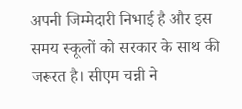अपनी जिम्मेदारी निभाई है और इस समय स्कूलों को सरकार के साथ की जरूरत है। सीएम चन्नी ने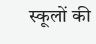स्कूलों की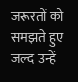जरूरतों को समझते हुए जल्द उन्हें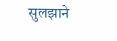सुलझाने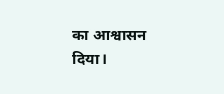का आश्वासन दिया।